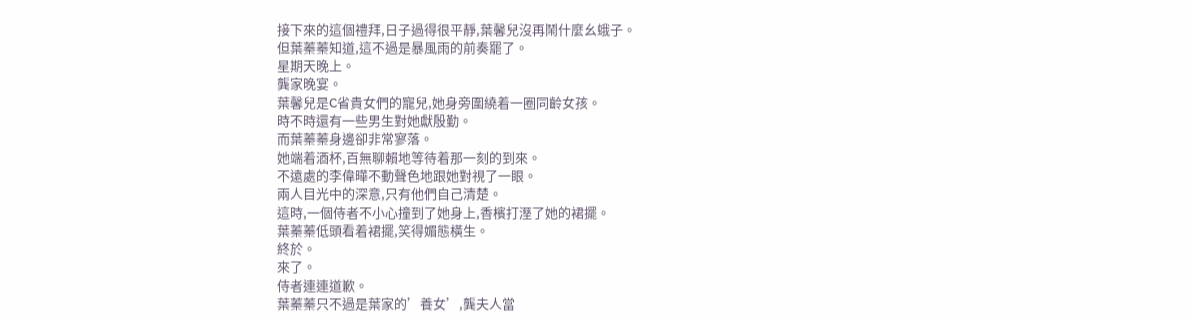接下來的這個禮拜,日子過得很平靜,葉馨兒沒再鬧什麼幺蛾子。
但葉蓁蓁知道,這不過是暴風雨的前奏罷了。
星期天晚上。
龔家晚宴。
葉馨兒是C省貴女們的寵兒,她身旁圍繞着一圈同齡女孩。
時不時還有一些男生對她獻殷勤。
而葉蓁蓁身邊卻非常寥落。
她端着酒杯,百無聊賴地等待着那一刻的到來。
不遠處的李偉曄不動聲色地跟她對視了一眼。
兩人目光中的深意,只有他們自己清楚。
這時,一個侍者不小心撞到了她身上,香檳打溼了她的裙擺。
葉蓁蓁低頭看着裙擺,笑得媚態橫生。
終於。
來了。
侍者連連道歉。
葉蓁蓁只不過是葉家的’養女’,龔夫人當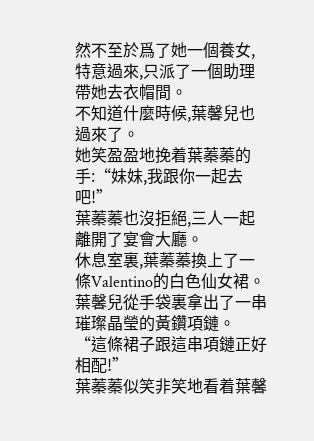然不至於爲了她一個養女,特意過來,只派了一個助理帶她去衣帽間。
不知道什麼時候,葉馨兒也過來了。
她笑盈盈地挽着葉蓁蓁的手:“妹妹,我跟你一起去吧!”
葉蓁蓁也沒拒絕,三人一起離開了宴會大廳。
休息室裏,葉蓁蓁換上了一條Valentino的白色仙女裙。
葉馨兒從手袋裏拿出了一串璀璨晶瑩的黃鑽項鏈。
“這條裙子跟這串項鏈正好相配!”
葉蓁蓁似笑非笑地看着葉馨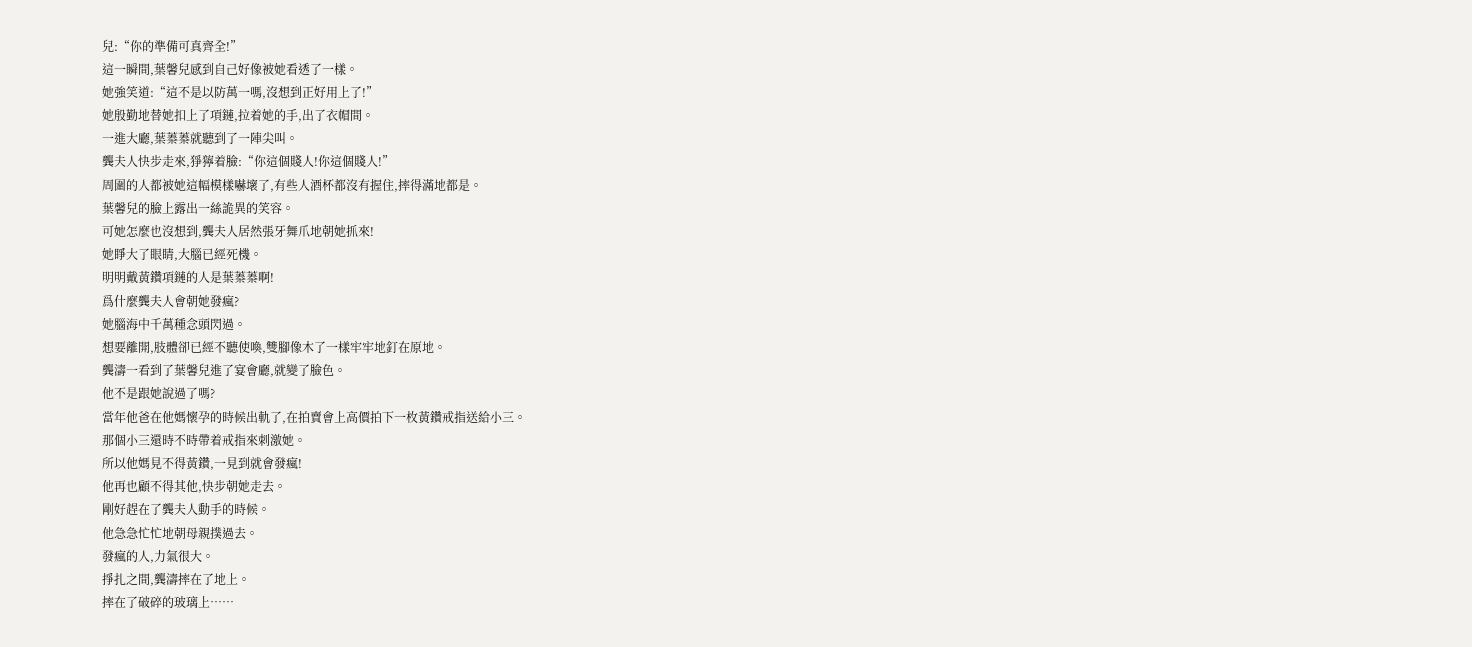兒:“你的準備可真齊全!”
這一瞬間,葉馨兒感到自己好像被她看透了一樣。
她強笑道:“這不是以防萬一嗎,沒想到正好用上了!”
她殷勤地替她扣上了項鏈,拉着她的手,出了衣帽間。
一進大廳,葉蓁蓁就聽到了一陣尖叫。
龔夫人快步走來,猙獰着臉:“你這個賤人!你這個賤人!”
周圍的人都被她這幅模樣嚇壞了,有些人酒杯都沒有握住,摔得滿地都是。
葉馨兒的臉上露出一絲詭異的笑容。
可她怎麼也沒想到,龔夫人居然張牙舞爪地朝她抓來!
她睜大了眼睛,大腦已經死機。
明明戴黃鑽項鏈的人是葉蓁蓁啊!
爲什麼龔夫人會朝她發瘋?
她腦海中千萬種念頭閃過。
想要離開,肢體卻已經不聽使喚,雙腳像木了一樣牢牢地釘在原地。
龔濤一看到了葉馨兒進了宴會廳,就變了臉色。
他不是跟她說過了嗎?
當年他爸在他媽懷孕的時候出軌了,在拍賣會上高價拍下一枚黃鑽戒指送給小三。
那個小三還時不時帶着戒指來刺激她。
所以他媽見不得黃鑽,一見到就會發瘋!
他再也顧不得其他,快步朝她走去。
剛好趕在了龔夫人動手的時候。
他急急忙忙地朝母親撲過去。
發瘋的人,力氣很大。
掙扎之間,龔濤摔在了地上。
摔在了破碎的玻璃上……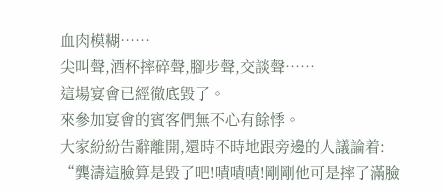血肉模糊……
尖叫聲,酒杯摔碎聲,腳步聲,交談聲……
這場宴會已經徹底毀了。
來參加宴會的賓客們無不心有餘悸。
大家紛紛告辭離開,還時不時地跟旁邊的人議論着:
“龔濤這臉算是毀了吧!嘖嘖嘖!剛剛他可是摔了滿臉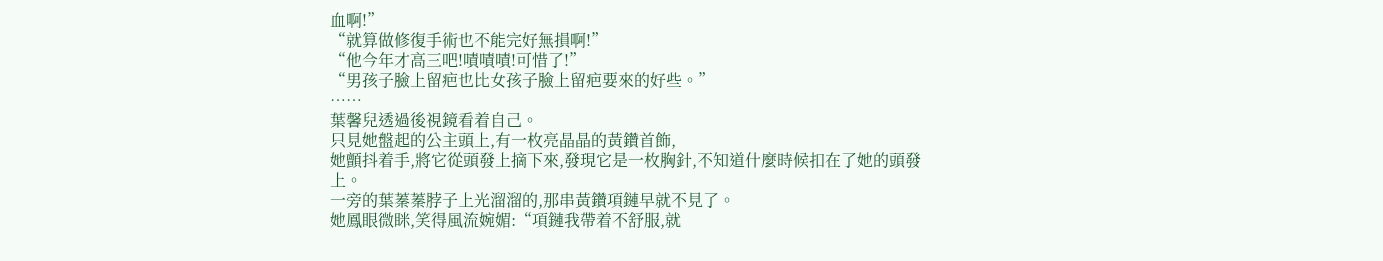血啊!”
“就算做修復手術也不能完好無損啊!”
“他今年才高三吧!嘖嘖嘖!可惜了!”
“男孩子臉上留疤也比女孩子臉上留疤要來的好些。”
……
葉馨兒透過後視鏡看着自己。
只見她盤起的公主頭上,有一枚亮晶晶的黃鑽首飾,
她顫抖着手,將它從頭發上摘下來,發現它是一枚胸針,不知道什麼時候扣在了她的頭發上。
一旁的葉蓁蓁脖子上光溜溜的,那串黃鑽項鏈早就不見了。
她鳳眼微眯,笑得風流婉媚:“項鏈我帶着不舒服,就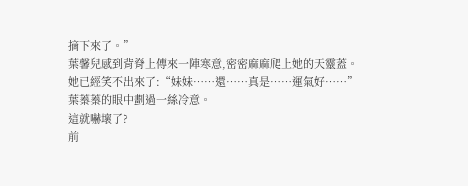摘下來了。”
葉馨兒感到背脊上傳來一陣寒意,密密麻麻爬上她的天靈蓋。
她已經笑不出來了:“妹妹……還……真是……運氣好……”
葉蓁蓁的眼中劃過一絲冷意。
這就嚇壞了?
前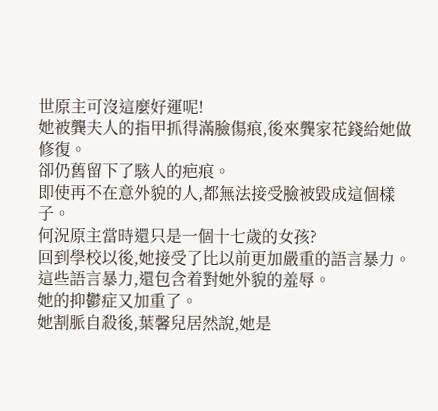世原主可沒這麼好運呢!
她被龔夫人的指甲抓得滿臉傷痕,後來龔家花錢給她做修復。
卻仍舊留下了駭人的疤痕。
即使再不在意外貌的人,都無法接受臉被毀成這個樣子。
何況原主當時還只是一個十七歲的女孩?
回到學校以後,她接受了比以前更加嚴重的語言暴力。
這些語言暴力,還包含着對她外貌的羞辱。
她的抑鬱症又加重了。
她割脈自殺後,葉馨兒居然說,她是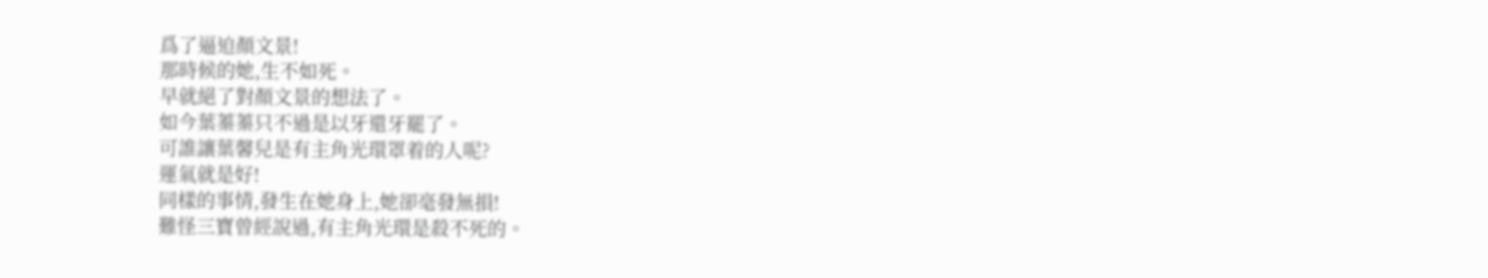爲了逼迫顏文景!
那時候的她,生不如死。
早就絕了對顏文景的想法了。
如今葉蓁蓁只不過是以牙還牙罷了。
可誰讓葉馨兒是有主角光環罩着的人呢?
運氣就是好!
同樣的事情,發生在她身上,她卻毫發無損!
難怪三寶曾經說過,有主角光環是殺不死的。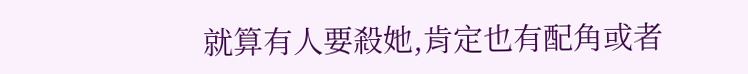就算有人要殺她,肯定也有配角或者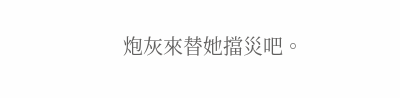炮灰來替她擋災吧。